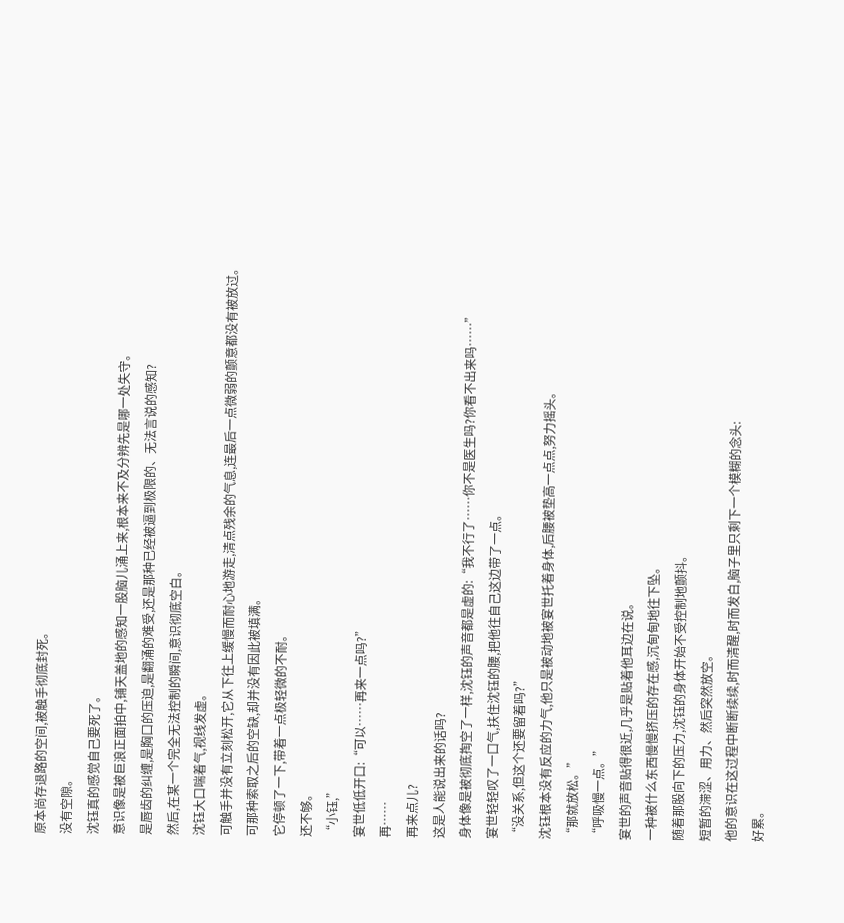原本尚存退路的空间,被触手彻底封死。
没有空隙。
沈钰真的感觉自己要死了。
意识像是被巨浪正面拍中,铺天盖地的感知一股脑儿涌上来,根本来不及分辨先是哪一处失守。
是唇齿的纠缠,是胸口的压迫,是翻涌的难受,还是那种已经被逼到极限的、无法言说的感知?
然后,在某一个完全无法控制的瞬间,意识彻底空白。
沈钰大口喘着气,视线发虚。
可触手并没有立刻松开,它从下往上缓慢而耐心地游走,清点残余的气息,连最后一点微弱的颤意都没有被放过。
可那种索取之后的空缺,却并没有因此被填满。
它停顿了一下,带着一点极轻微的不耐。
还不够。
“小钰,”
宴世低低开口:“可以……再来一点吗?”
再……
再来点儿?
这是人能说出来的话吗?
身体像是被彻底掏空了一样,沈钰的声音都是虚的:“我不行了……你不是医生吗?你看不出来吗……”
宴世轻轻叹了一口气,扶住沈钰的腰,把他往自己这边带了一点。
“没关系,但这个还要留着吗?”
沈钰根本没有反应的力气,他只是被动地被宴世托着身体,后腰被垫高一点点,努力摇头。
“那就放松。”
“呼吸慢一点。”
宴世的声音贴得很近,几乎是贴着他耳边在说。
一种被什么东西慢慢挤压的存在感,沉甸甸地往下坠。
随着那股向下的压力,沈钰的身体开始不受控制地颤抖。
短暂的滞涩、用力、然后突然放空。
他的意识在这过程中断断续续,时而清醒,时而发白,脑子里只剩下一个模糊的念头:
好累。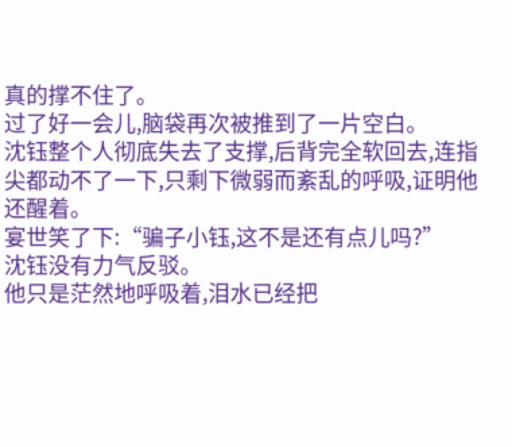真的撑不住了。
过了好一会儿,脑袋再次被推到了一片空白。
沈钰整个人彻底失去了支撑,后背完全软回去,连指尖都动不了一下,只剩下微弱而紊乱的呼吸,证明他还醒着。
宴世笑了下:“骗子小钰,这不是还有点儿吗?”
沈钰没有力气反驳。
他只是茫然地呼吸着,泪水已经把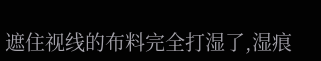遮住视线的布料完全打湿了,湿痕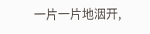一片一片地洇开,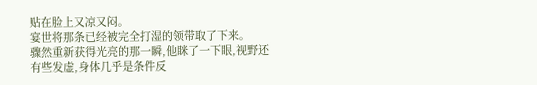贴在脸上又凉又闷。
宴世将那条已经被完全打湿的领带取了下来。
骤然重新获得光亮的那一瞬,他眯了一下眼,视野还有些发虚,身体几乎是条件反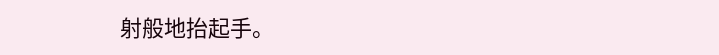射般地抬起手。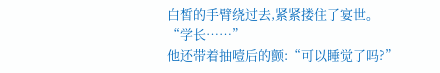白皙的手臂绕过去,紧紧搂住了宴世。
“学长……”
他还带着抽噎后的颤:“可以睡觉了吗?”